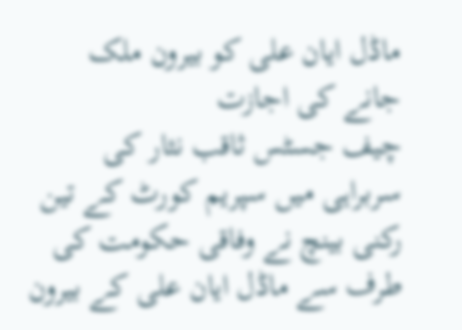ماڈل ایان علی کو بیرون ملک جانے کی اجازت
چیف جسٹس ثاقب نثار کی سربراہی میں سپریم کورٹ کے تین رکنی بینچ نے وفاقی حکومت کی طرف سے ماڈل ایان علی کے بیرون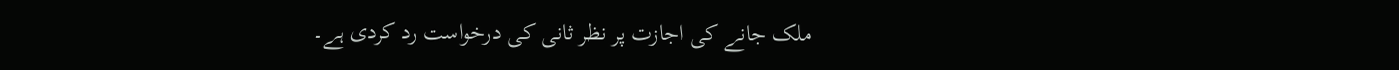ملک جانے کی اجازت پر نظر ثانی کی درخواست رد کردی ہے۔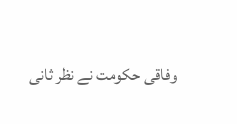وفاقی حکومت نے نظر ثانی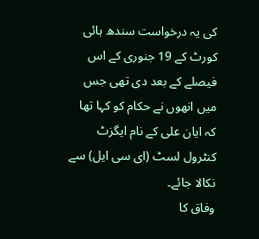کی یہ درخواست سندھ ہائی کورٹ کے 19 جنوری کے اس فیصلے کے بعد دی تھی جس میں انھوں نے حکام کو کہا تھا کہ ایان علی کے نام ایگزٹ کنٹرول لسٹ (ای سی ایل) سے نکالا جائے۔
وفاق کا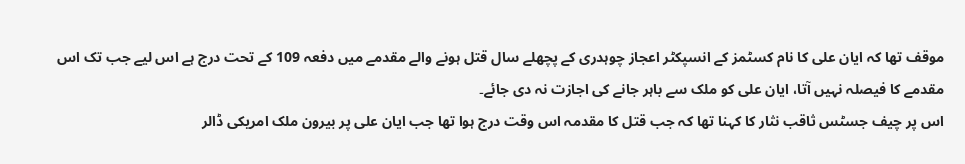موقف تھا کہ ایان علی کا نام کسٹمز کے انسپکٹر اعجاز چوہدری کے پچھلے سال قتل ہونے والے مقدمے میں دفعہ 109 کے تحت درج ہے اس لیے جب تک اس مقدمے کا فیصلہ نہیں آتا، ایان علی کو ملک سے باہر جانے کی اجازت نہ دی جائے۔
اس پر چیف جسٹس ثاقب نثار کا کہنا تھا کہ جب قتل کا مقدمہ اس وقت درج ہوا تھا جب ایان علی پر بیرون ملک امریکی ڈالر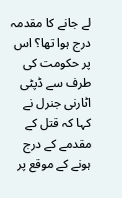لے جانے کا مقدمہ درج ہوا تھا؟ اس پر حکومت کی طرف سے ڈپٹی اٹارنی جنرل نے کہا کہ قتل کے مقدمے کے درج ہونے کے موقع پر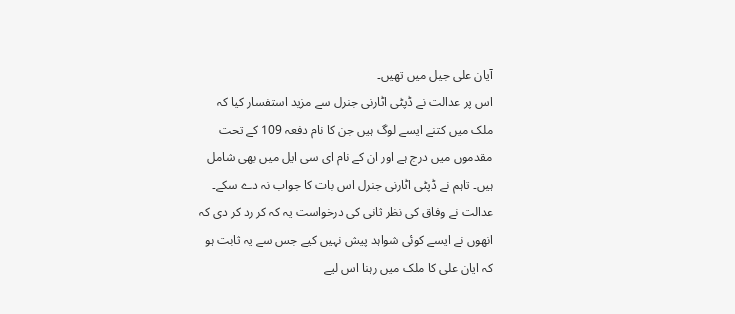آیان علی جیل میں تھیں۔
اس پر عدالت نے ڈپٹی اٹارنی جنرل سے مزید استفسار کیا کہ ملک میں کتنے ایسے لوگ ہیں جن کا نام دفعہ 109 کے تحت مقدموں میں درج ہے اور ان کے نام ای سی ایل میں بھی شامل ہیں۔ تاہم نے ڈپٹی اٹارنی جنرل اس بات کا جواب نہ دے سکے۔
عدالت نے وفاق کی نظر ثانی کی درخواست یہ کہ کر رد کر دی کہ انھوں نے ایسے کوئی شواہد پیش نہیں کیے جس سے یہ ثابت ہو کہ ایان علی کا ملک میں رہنا اس لیے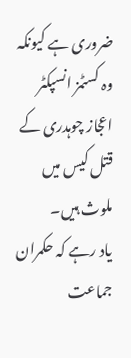ضروری ہے کیونکہ وہ کسٹمز انسپکٹر اعجاز چوہدری کے قتل کیس میں ملوث ہیں۔
یاد رہے کہ حکمران جماعت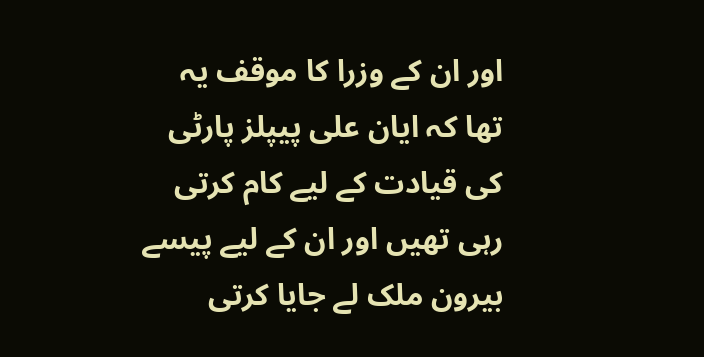اور ان کے وزرا کا موقف یہ تھا کہ ایان علی پیپلز پارٹی کی قیادت کے لیے کام کرتی رہی تھیں اور ان کے لیے پیسے بیرون ملک لے جایا کرتی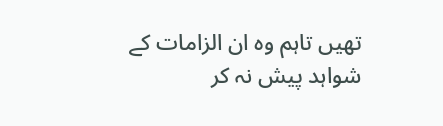تھیں تاہم وہ ان الزامات کے شواہد پیش نہ کر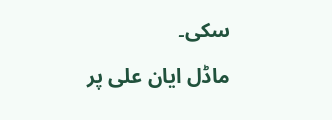سکی۔
ماڈل ایان علی پر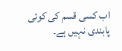اب کسی قسم کی کوئی پابندی نہیں ہے۔